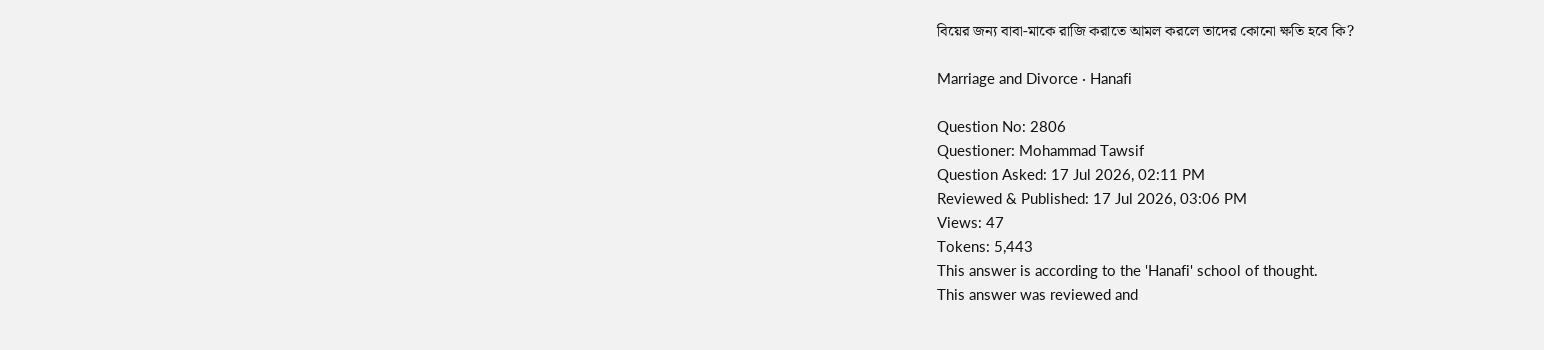বিয়ের জন্য বাবা-মাকে রাজি করাতে আমল করলে তাদের কোনো ক্ষতি হবে কি?

Marriage and Divorce · Hanafi

Question No: 2806
Questioner: Mohammad Tawsif
Question Asked: 17 Jul 2026, 02:11 PM
Reviewed & Published: 17 Jul 2026, 03:06 PM
Views: 47
Tokens: 5,443
This answer is according to the 'Hanafi' school of thought.
This answer was reviewed and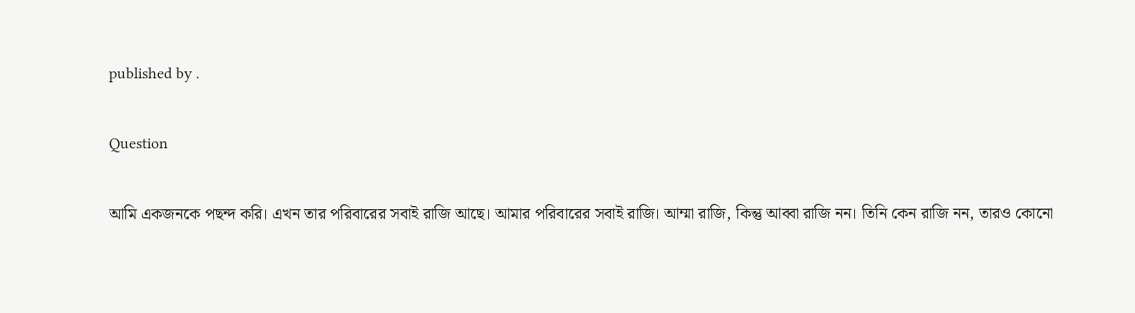published by .

Question

আমি একজনকে পছন্দ করি। এখন তার পরিবারের সবাই রাজি আছে। আমার পরিবারের সবাই রাজি। আম্মা রাজি, কিন্তু আব্বা রাজি নন। তিনি কেন রাজি নন, তারও কোনো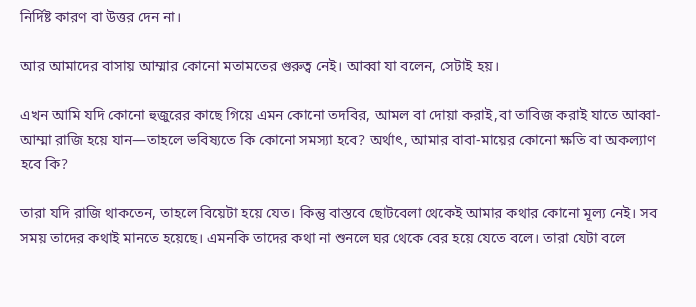নির্দিষ্ট কারণ বা উত্তর দেন না।

আর আমাদের বাসায় আম্মার কোনো মতামতের গুরুত্ব নেই। আব্বা যা বলেন, সেটাই হয়।

এখন আমি যদি কোনো হুজুরের কাছে গিয়ে এমন কোনো তদবির, আমল বা দোয়া করাই,বা তাবিজ করাই যাতে আব্বা-আম্মা রাজি হয়ে যান—তাহলে ভবিষ্যতে কি কোনো সমস্যা হবে? অর্থাৎ, আমার বাবা-মায়ের কোনো ক্ষতি বা অকল্যাণ হবে কি?

তারা যদি রাজি থাকতেন, তাহলে বিয়েটা হয়ে যেত। কিন্তু বাস্তবে ছোটবেলা থেকেই আমার কথার কোনো মূল্য নেই। সব সময় তাদের কথাই মানতে হয়েছে। এমনকি তাদের কথা না শুনলে ঘর থেকে বের হয়ে যেতে বলে। তারা যেটা বলে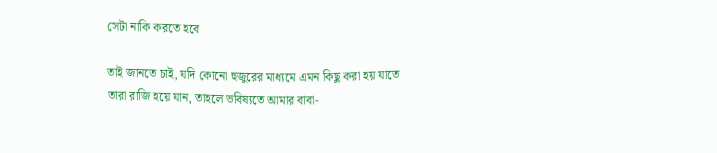সেটা নাকি করতে হবে

তাই জানতে চাই, যদি কোনো হুজুরের মাধ্যমে এমন কিছু করা হয় যাতে তারা রাজি হয়ে যান, তাহলে ভবিষ্যতে আমার বাবা-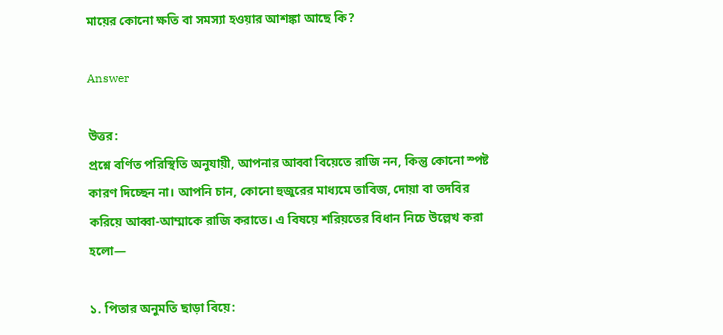মায়ের কোনো ক্ষতি বা সমস্যা হওয়ার আশঙ্কা আছে কি?

Answer

উত্তর:
প্রশ্নে বর্ণিত পরিস্থিতি অনুযায়ী, আপনার আব্বা বিয়েতে রাজি নন, কিন্তু কোনো স্পষ্ট কারণ দিচ্ছেন না। আপনি চান, কোনো হুজুরের মাধ্যমে তাবিজ, দোয়া বা তদবির করিয়ে আব্বা-আম্মাকে রাজি করাতে। এ বিষয়ে শরিয়তের বিধান নিচে উল্লেখ করা হলো—

১. পিতার অনুমতি ছাড়া বিয়ে: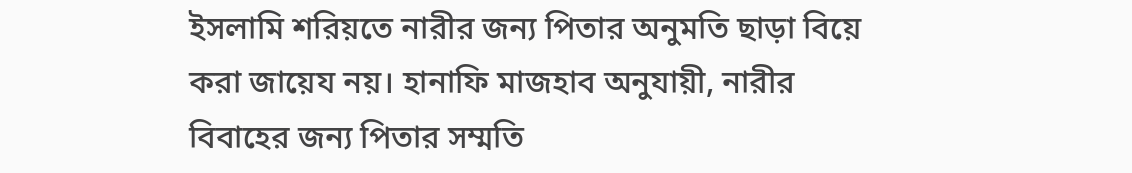ইসলামি শরিয়তে নারীর জন্য পিতার অনুমতি ছাড়া বিয়ে করা জায়েয নয়। হানাফি মাজহাব অনুযায়ী, নারীর বিবাহের জন্য পিতার সম্মতি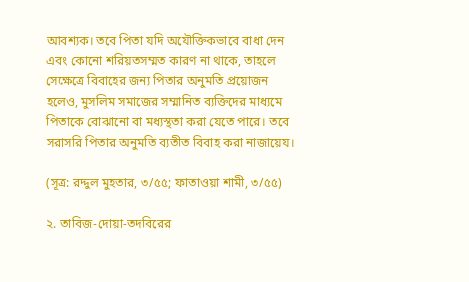আবশ্যক। তবে পিতা যদি অযৌক্তিকভাবে বাধা দেন এবং কোনো শরিয়তসম্মত কারণ না থাকে, তাহলে সেক্ষেত্রে বিবাহের জন্য পিতার অনুমতি প্রয়োজন হলেও, মুসলিম সমাজের সম্মানিত ব্যক্তিদের মাধ্যমে পিতাকে বোঝানো বা মধ্যস্থতা করা যেতে পারে। তবে সরাসরি পিতার অনুমতি ব্যতীত বিবাহ করা নাজায়েয।

(সূত্র: রদ্দুল মুহতার, ৩/৫৫; ফাতাওয়া শামী, ৩/৫৫)

২. তাবিজ-দোয়া-তদবিরের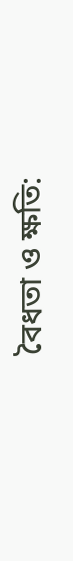বৈধতা ও ক্ষতি: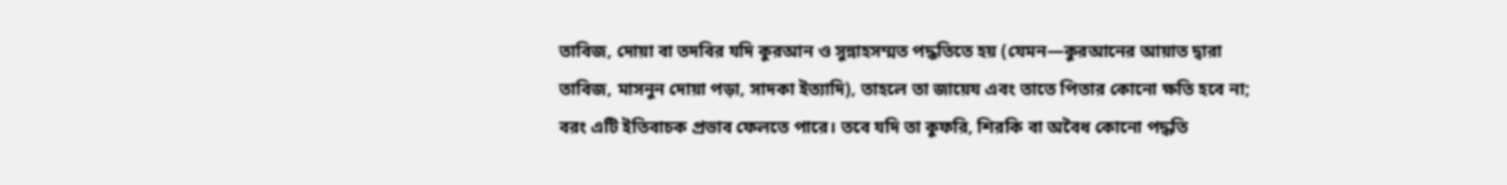তাবিজ, দোয়া বা তদবির যদি কুরআন ও সুন্নাহসম্মত পদ্ধতিতে হয় (যেমন—কুরআনের আয়াত দ্বারা তাবিজ, মাসনুন দোয়া পড়া, সাদকা ইত্যাদি), তাহলে তা জায়েয এবং তাতে পিতার কোনো ক্ষতি হবে না; বরং এটি ইতিবাচক প্রভাব ফেলতে পারে। তবে যদি তা কুফরি, শিরকি বা অবৈধ কোনো পদ্ধতি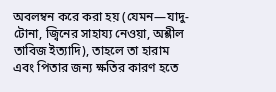অবলম্বন করে করা হয় (যেমন—যাদু-টোনা, জ্বিনের সাহায্য নেওয়া, অশ্লীল তাবিজ ইত্যাদি), তাহলে তা হারাম এবং পিতার জন্য ক্ষতির কারণ হতে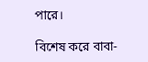পারে।

বিশেষ করে বাবা-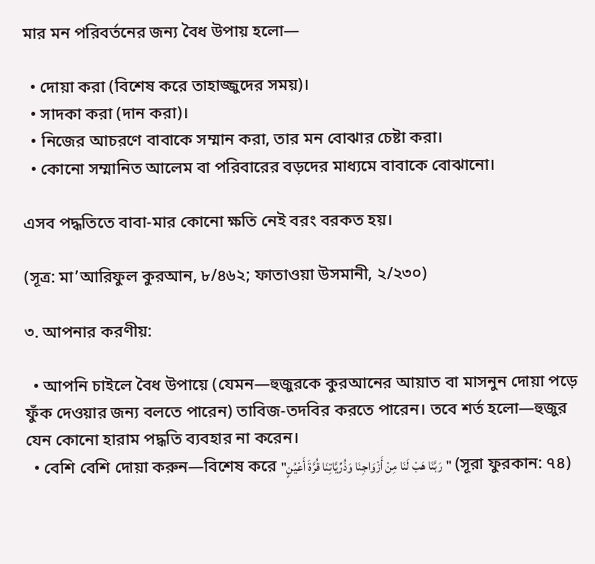মার মন পরিবর্তনের জন্য বৈধ উপায় হলো—

  • দোয়া করা (বিশেষ করে তাহাজ্জুদের সময়)।
  • সাদকা করা (দান করা)।
  • নিজের আচরণে বাবাকে সম্মান করা, তার মন বোঝার চেষ্টা করা।
  • কোনো সম্মানিত আলেম বা পরিবারের বড়দের মাধ্যমে বাবাকে বোঝানো।

এসব পদ্ধতিতে বাবা-মার কোনো ক্ষতি নেই বরং বরকত হয়।

(সূত্র: মা’আরিফুল কুরআন, ৮/৪৬২; ফাতাওয়া উসমানী, ২/২৩০)

৩. আপনার করণীয়:

  • আপনি চাইলে বৈধ উপায়ে (যেমন—হুজুরকে কুরআনের আয়াত বা মাসনুন দোয়া পড়ে ফুঁক দেওয়ার জন্য বলতে পারেন) তাবিজ-তদবির করতে পারেন। তবে শর্ত হলো—হুজুর যেন কোনো হারাম পদ্ধতি ব্যবহার না করেন।
  • বেশি বেশি দোয়া করুন—বিশেষ করে "رَبَّنَا هَبْ لَنَا مِنْ أَزْوَاجِنَا وَذُرِّيَّاتِنَا قُرَّةَ أَعْيُنٍ" (সূরা ফুরকান: ৭৪)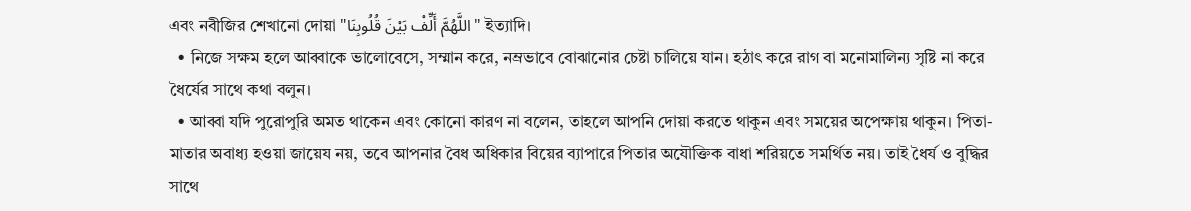এবং নবীজির শেখানো দোয়া "اللَّهُمَّ أَلِّفْ بَيْنَ قُلُوبِنَا" ইত্যাদি।
  • নিজে সক্ষম হলে আব্বাকে ভালোবেসে, সম্মান করে, নম্রভাবে বোঝানোর চেষ্টা চালিয়ে যান। হঠাৎ করে রাগ বা মনোমালিন্য সৃষ্টি না করে ধৈর্যের সাথে কথা বলুন।
  • আব্বা যদি পুরোপুরি অমত থাকেন এবং কোনো কারণ না বলেন, তাহলে আপনি দোয়া করতে থাকুন এবং সময়ের অপেক্ষায় থাকুন। পিতা-মাতার অবাধ্য হওয়া জায়েয নয়, তবে আপনার বৈধ অধিকার বিয়ের ব্যাপারে পিতার অযৌক্তিক বাধা শরিয়তে সমর্থিত নয়। তাই ধৈর্য ও বুদ্ধির সাথে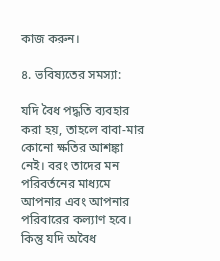কাজ করুন।

৪. ভবিষ্যতের সমস্যা:

যদি বৈধ পদ্ধতি ব্যবহার করা হয়, তাহলে বাবা-মার কোনো ক্ষতির আশঙ্কা নেই। বরং তাদের মন পরিবর্তনের মাধ্যমে আপনার এবং আপনার পরিবারের কল্যাণ হবে। কিন্তু যদি অবৈধ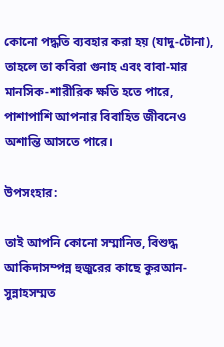কোনো পদ্ধতি ব্যবহার করা হয় (যাদু-টোনা), তাহলে তা কবিরা গুনাহ এবং বাবা-মার মানসিক-শারীরিক ক্ষতি হতে পারে, পাশাপাশি আপনার বিবাহিত জীবনেও অশান্তি আসতে পারে।

উপসংহার:

তাই আপনি কোনো সম্মানিত, বিশুদ্ধ আকিদাসম্পন্ন হুজুরের কাছে কুরআন-সুন্নাহসম্মত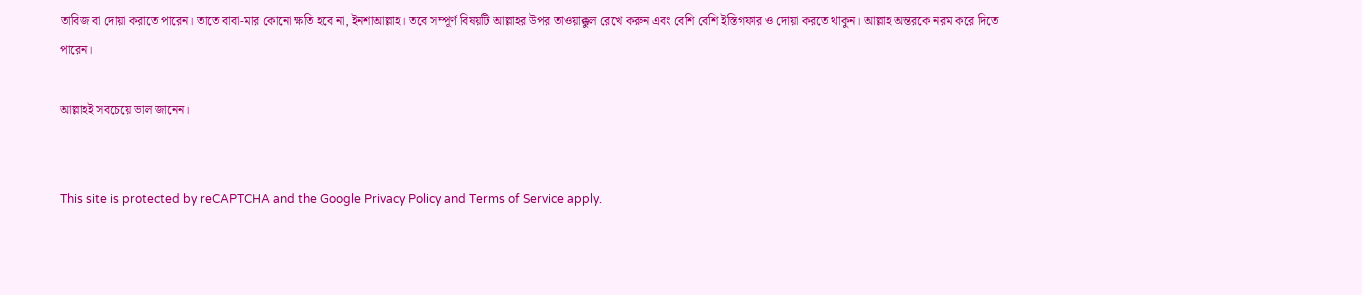তাবিজ বা দোয়া করাতে পারেন। তাতে বাবা-মার কোনো ক্ষতি হবে না, ইনশাআল্লাহ। তবে সম্পূর্ণ বিষয়টি আল্লাহর উপর তাওয়াক্কুল রেখে করুন এবং বেশি বেশি ইস্তিগফার ও দোয়া করতে থাকুন। আল্লাহ অন্তরকে নরম করে দিতে পারেন।

আল্লাহই সবচেয়ে ভাল জানেন।


This site is protected by reCAPTCHA and the Google Privacy Policy and Terms of Service apply.